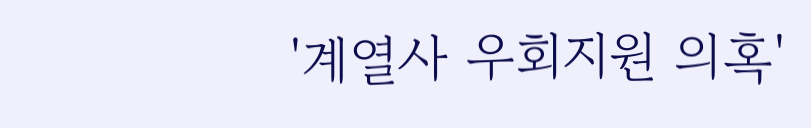'계열사 우회지원 의혹'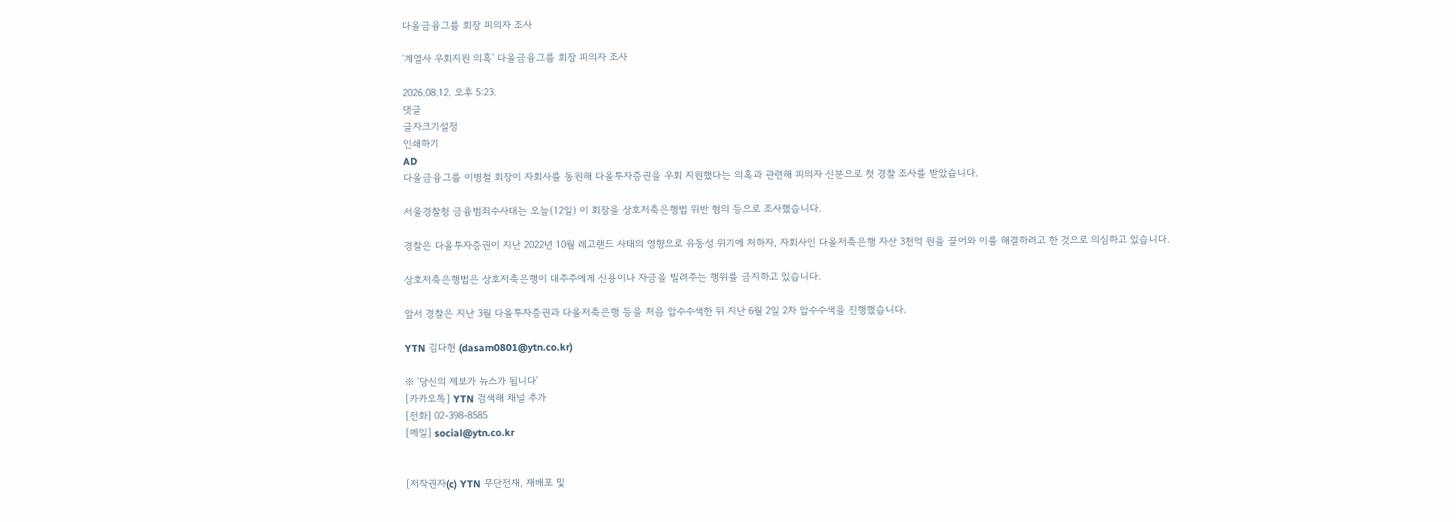다올금융그룹 회장 피의자 조사

'계열사 우회지원 의혹' 다올금융그룹 회장 피의자 조사

2026.08.12. 오후 5:23.
댓글
글자크기설정
인쇄하기
AD
다올금융그룹 이병철 회장이 자회사를 동원해 다올투자증권을 우회 지원했다는 의혹과 관련해 피의자 신분으로 첫 경찰 조사를 받았습니다.

서울경찰청 금융범죄수사대는 오늘(12일) 이 회장을 상호저축은행법 위반 혐의 등으로 조사했습니다.

경찰은 다올투자증권이 지난 2022년 10월 레고랜드 사태의 영향으로 유동성 위기에 처하자, 자회사인 다올저축은행 자산 3천억 원을 끌어와 이를 해결하려고 한 것으로 의심하고 있습니다.

상호저축은행법은 상호저축은행이 대주주에게 신용이나 자금을 빌려주는 행위를 금지하고 있습니다.

앞서 경찰은 지난 3월 다올투자증권과 다올저축은행 등을 처음 압수수색한 뒤 지난 6월 2일 2차 압수수색을 진행했습니다.

YTN 김다현 (dasam0801@ytn.co.kr)

※ '당신의 제보가 뉴스가 됩니다'
[카카오톡] YTN 검색해 채널 추가
[전화] 02-398-8585
[메일] social@ytn.co.kr


[저작권자(c) YTN 무단전재, 재배포 및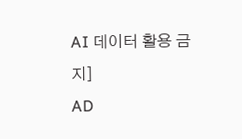AI 데이터 활용 금지]
AD